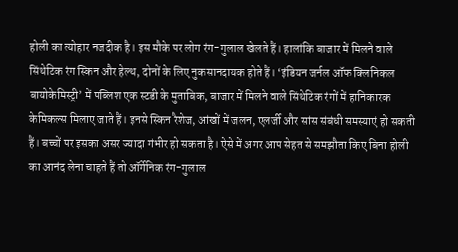होली का त्योहार नजदीक है। इस मौके पर लोग रंग-गुलाल खेलते हैं। हालांकि बाजार में मिलने वाले सिंथेटिक रंग स्किन और हेल्थ, दोनों के लिए नुकसानदायक होते हैं। ‘इंडियन जर्नल ऑफ क्लिनिकल बायोकेमिस्ट्री’ में पब्लिश एक स्टडी के मुताबिक, बाजार में मिलने वाले सिंथेटिक रंगों में हानिकारक केमिकल्स मिलाए जाते हैं। इनसे स्किन रैशेज, आंखों में जलन, एलर्जी और सांस संबंधी समस्याएं हो सकती हैं। बच्चों पर इसका असर ज्यादा गंभीर हो सकता है। ऐसे में अगर आप सेहत से समझौता किए बिना होली का आनंद लेना चाहते हैं तो ऑर्गेनिक रंग-गुलाल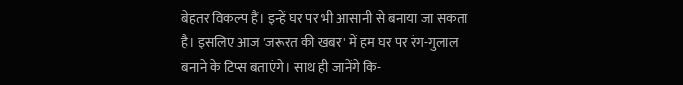बेहतर विकल्प हैं। इन्हें घर पर भी आसानी से बनाया जा सकता है। इसलिए आज 'जरूरत की खबर' में हम घर पर रंग-गुलाल बनाने के टिप्स बताएंगे। साथ ही जानेंगे कि-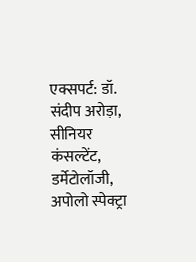एक्सपर्ट: डॉ. संदीप अरोड़ा, सीनियर कंसल्टेंट, डर्मेटोलॉजी, अपोलो स्पेक्ट्रा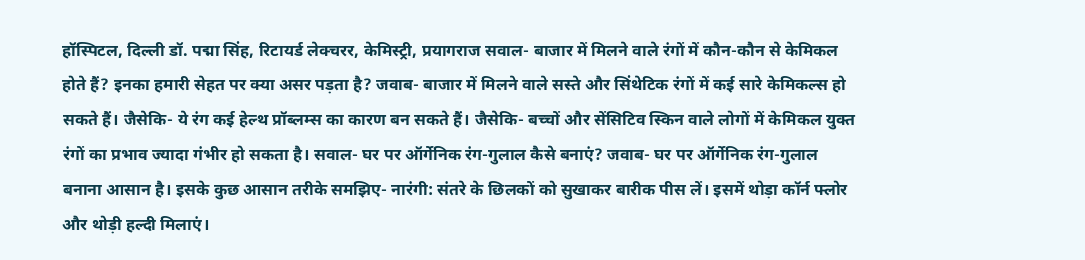हॉस्पिटल, दिल्ली डॉ. पद्मा सिंह, रिटायर्ड लेक्चरर, केमिस्ट्री, प्रयागराज सवाल- बाजार में मिलने वाले रंगों में कौन-कौन से केमिकल होते हैं? इनका हमारी सेहत पर क्या असर पड़ता है? जवाब- बाजार में मिलने वाले सस्ते और सिंथेटिक रंगों में कई सारे केमिकल्स हो सकते हैं। जैसेकि- ये रंग कई हेल्थ प्रॉब्लम्स का कारण बन सकते हैं। जैसेकि- बच्चों और सेंसिटिव स्किन वाले लोगों में केमिकल युक्त रंगों का प्रभाव ज्यादा गंभीर हो सकता है। सवाल- घर पर ऑर्गेनिक रंग-गुलाल कैसे बनाएं? जवाब- घर पर ऑर्गेनिक रंग-गुलाल बनाना आसान है। इसके कुछ आसान तरीके समझिए- नारंगी: संतरे के छिलकों को सुखाकर बारीक पीस लें। इसमें थोड़ा कॉर्न फ्लोर और थोड़ी हल्दी मिलाएं।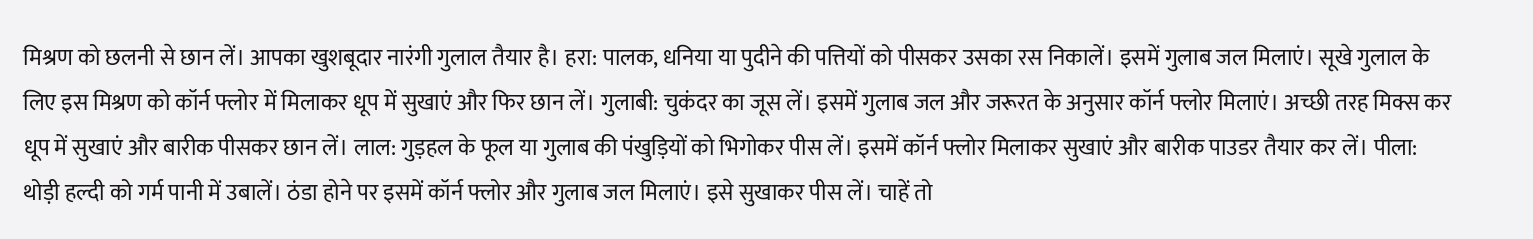मिश्रण को छलनी से छान लें। आपका खुशबूदार नारंगी गुलाल तैयार है। हरा: पालक, धनिया या पुदीने की पत्तियों को पीसकर उसका रस निकालें। इसमें गुलाब जल मिलाएं। सूखे गुलाल के लिए इस मिश्रण को कॉर्न फ्लोर में मिलाकर धूप में सुखाएं और फिर छान लें। गुलाबी: चुकंदर का जूस लें। इसमें गुलाब जल और जरूरत के अनुसार कॉर्न फ्लोर मिलाएं। अच्छी तरह मिक्स कर धूप में सुखाएं और बारीक पीसकर छान लें। लाल: गुड़हल के फूल या गुलाब की पंखुड़ियों को भिगोकर पीस लें। इसमें कॉर्न फ्लोर मिलाकर सुखाएं और बारीक पाउडर तैयार कर लें। पीला: थोड़ी हल्दी को गर्म पानी में उबालें। ठंडा होने पर इसमें कॉर्न फ्लोर और गुलाब जल मिलाएं। इसे सुखाकर पीस लें। चाहें तो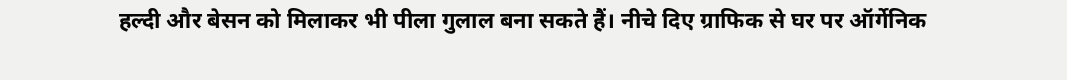हल्दी और बेसन को मिलाकर भी पीला गुलाल बना सकते हैं। नीचे दिए ग्राफिक से घर पर ऑर्गेनिक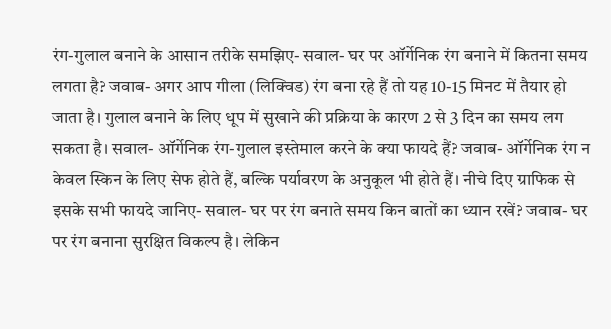रंग-गुलाल बनाने के आसान तरीके समझिए- सवाल- घर पर ऑर्गेनिक रंग बनाने में कितना समय लगता है? जवाब- अगर आप गीला (लिक्विड) रंग बना रहे हैं तो यह 10-15 मिनट में तैयार हो जाता है। गुलाल बनाने के लिए धूप में सुखाने की प्रक्रिया के कारण 2 से 3 दिन का समय लग सकता है। सवाल- ऑर्गेनिक रंग-गुलाल इस्तेमाल करने के क्या फायदे हैं? जवाब- ऑर्गेनिक रंग न केवल स्किन के लिए सेफ होते हैं, बल्कि पर्यावरण के अनुकूल भी होते हैं। नीचे दिए ग्राफिक से इसके सभी फायदे जानिए- सवाल- घर पर रंग बनाते समय किन बातों का ध्यान रखें? जवाब- घर पर रंग बनाना सुरक्षित विकल्प है। लेकिन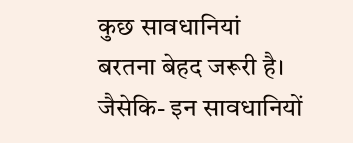कुछ सावधानियां बरतना बेहद जरूरी है। जैसेकि- इन सावधानियों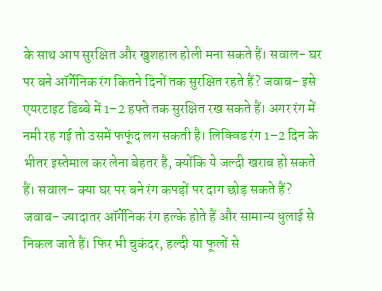के साथ आप सुरक्षित और खुशहाल होली मना सकते हैं। सवाल- घर पर बने ऑर्गेनिक रंग कितने दिनों तक सुरक्षित रहते हैं? जवाब- इसे एयरटाइट डिब्बे में 1–2 हफ्ते तक सुरक्षित रख सकते हैं। अगर रंग में नमी रह गई तो उसमें फफूंद लग सकती है। लिक्विड रंग 1–2 दिन के भीतर इस्तेमाल कर लेना बेहतर है, क्योंकि ये जल्दी खराब हो सकते हैं। सवाल- क्या घर पर बने रंग कपड़ों पर दाग छोड़ सकते हैं? जवाब- ज्यादातर ऑर्गेनिक रंग हल्के होते हैं और सामान्य धुलाई से निकल जाते हैं। फिर भी चुकंदर, हल्दी या फूलों से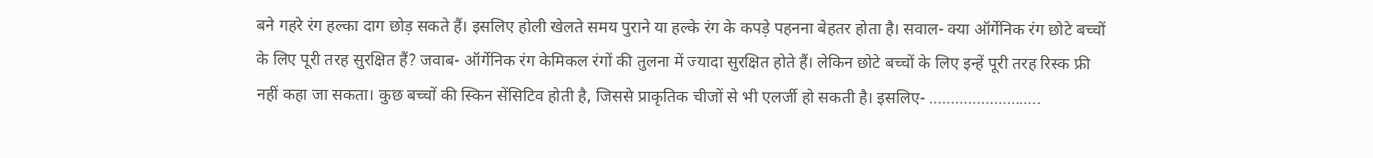बने गहरे रंग हल्का दाग छोड़ सकते हैं। इसलिए होली खेलते समय पुराने या हल्के रंग के कपड़े पहनना बेहतर होता है। सवाल- क्या ऑर्गेनिक रंग छोटे बच्चों के लिए पूरी तरह सुरक्षित हैं? जवाब- ऑर्गेनिक रंग केमिकल रंगों की तुलना में ज्यादा सुरक्षित होते हैं। लेकिन छोटे बच्चों के लिए इन्हें पूरी तरह रिस्क फ्री नहीं कहा जा सकता। कुछ बच्चों की स्किन सेंसिटिव होती है, जिससे प्राकृतिक चीजों से भी एलर्जी हो सकती है। इसलिए- ……………………..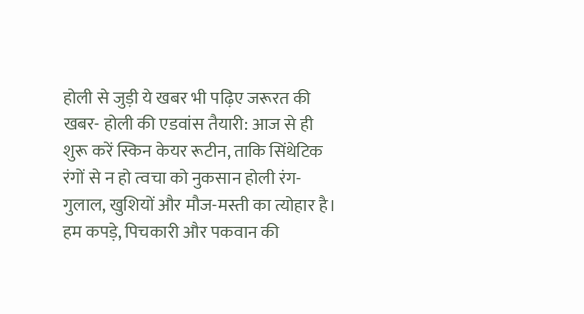होली से जुड़ी ये खबर भी पढ़िए जरूरत की खबर- होली की एडवांस तैयारी: आज से ही शुरू करें स्किन केयर रूटीन, ताकि सिंथेटिक रंगों से न हो त्वचा को नुकसान होली रंग-गुलाल, खुशियों और मौज-मस्ती का त्योहार है। हम कपड़े, पिचकारी और पकवान की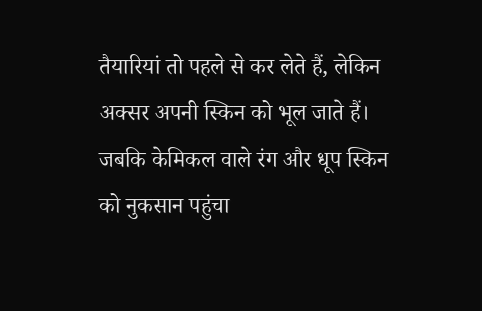तैयारियां तो पहले से कर लेते हैं, लेकिन अक्सर अपनी स्किन को भूल जाते हैं। जबकि केमिकल वाले रंग और धूप स्किन को नुकसान पहुंचा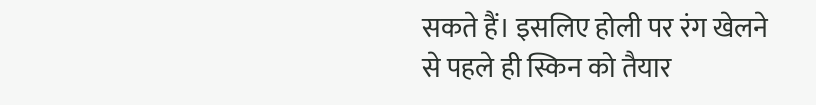सकते हैं। इसलिए होली पर रंग खेलने से पहले ही स्किन को तैयार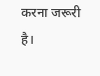करना जरूरी है।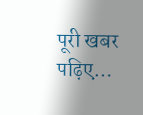पूरी खबर पढ़िए…